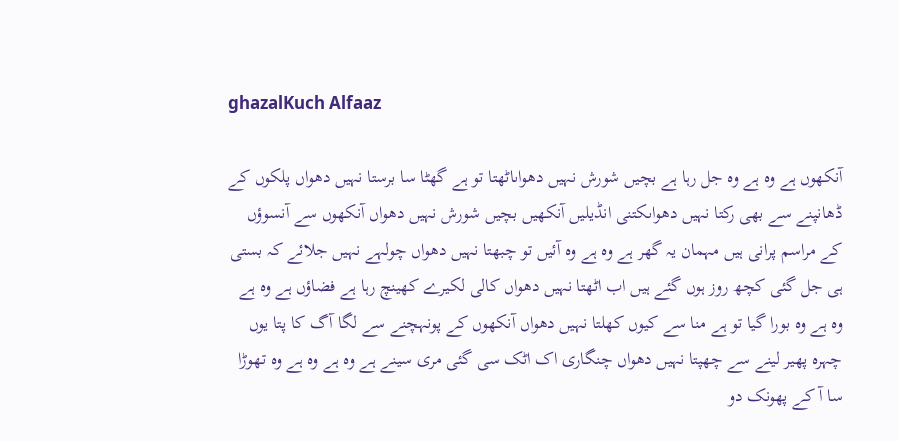ghazalKuch Alfaaz

آنکھوں ہے وہ ہے وہ جل رہا ہے بچیں شورش نہیں دھواںاٹھتا تو ہے گھٹا سا برستا نہیں دھواں پلکوں کے ڈھانپنے سے بھی رکتا نہیں دھواںکتنی انڈیلیں آنکھیں بچیں شورش نہیں دھواں آنکھوں سے آنسوؤں کے مراسم پرانی ہیں مہمان یہ گھر ہے وہ ہے وہ آئیں تو چبھتا نہیں دھواں چولہے نہیں جلائے کہ بستی ہی جل گئی کچھ روز ہوں گئے ہیں اب اٹھتا نہیں دھواں کالی لکیرے کھینچ رہا ہے فضاؤں ہے وہ ہے وہ ہے وہ بورا گیا تو ہے منا سے کیوں کھلتا نہیں دھواں آنکھوں کے پونہچنے سے لگا آگ کا پتا یوں چہرہ پھیر لینے سے چھپتا نہیں دھواں چنگاری اک اٹک سی گئی مری سینے ہے وہ ہے وہ ہے وہ تھوڑا سا آ کے پھونک دو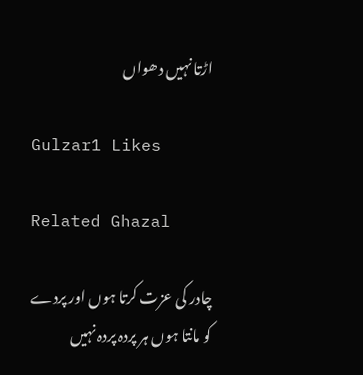اڑتا نہیں دھواں

Gulzar1 Likes

Related Ghazal

چادر کی عزت کرتا ہوں اور پردے کو مانتا ہوں ہر پردہ پردہ نہیں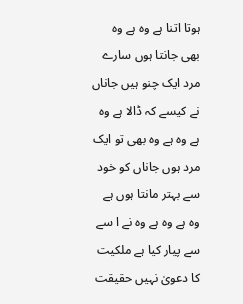ہوتا اتنا ہے وہ ہے وہ بھی جانتا ہوں سارے مرد ایک چنو ہیں جاناں نے کیسے کہ ڈالا ہے وہ ہے وہ ہے وہ بھی تو ایک مرد ہوں جاناں کو خود سے بہتر مانتا ہوں ہے وہ ہے وہ ہے وہ نے ا سے سے پیار کیا ہے ملکیت کا دعویٰ نہیں حقیقت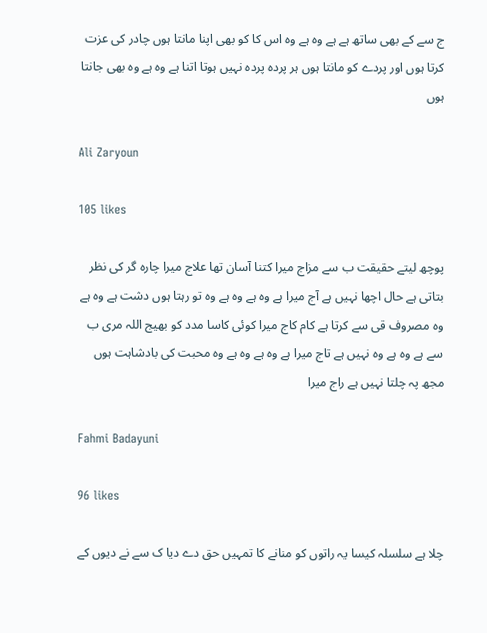ج سے کے بھی ساتھ ہے ہے وہ ہے وہ اس کا کو بھی اپنا مانتا ہوں چادر کی عزت کرتا ہوں اور پردے کو مانتا ہوں ہر پردہ پردہ نہیں ہوتا اتنا ہے وہ ہے وہ بھی جانتا ہوں

Ali Zaryoun

105 likes

پوچھ لیتے حقیقت ب سے مزاج میرا کتنا آسان تھا علاج میرا چارہ گر کی نظر بتاتی ہے حال اچھا نہیں ہے آج میرا ہے وہ ہے وہ ہے وہ تو رہتا ہوں دشت ہے وہ ہے وہ مصروف قی سے کرتا ہے کام کاج میرا کوئی کاسا مدد کو بھیج اللہ مری ب سے ہے وہ ہے وہ نہیں ہے تاج میرا ہے وہ ہے وہ ہے وہ محبت کی بادشاہت ہوں مجھ پہ چلتا نہیں ہے راج میرا

Fahmi Badayuni

96 likes

چلا ہے سلسلہ کیسا یہ راتوں کو منانے کا تمہیں حق دے دیا ک سے نے دیوں کے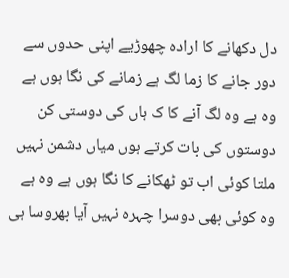دل دکھانے کا ارادہ چھوڑیے اپنی حدوں سے دور جانے کا زما لگ ہے زمانے کی نگا ہوں ہے وہ ہے وہ لگ آنے کا ک ہاں کی دوستی کن دوستوں کی بات کرتے ہوں میاں دشمن نہیں ملتا کوئی اب تو ٹھکانے کا نگا ہوں ہے وہ ہے وہ کوئی بھی دوسرا چہرہ نہیں آیا بھروسا ہی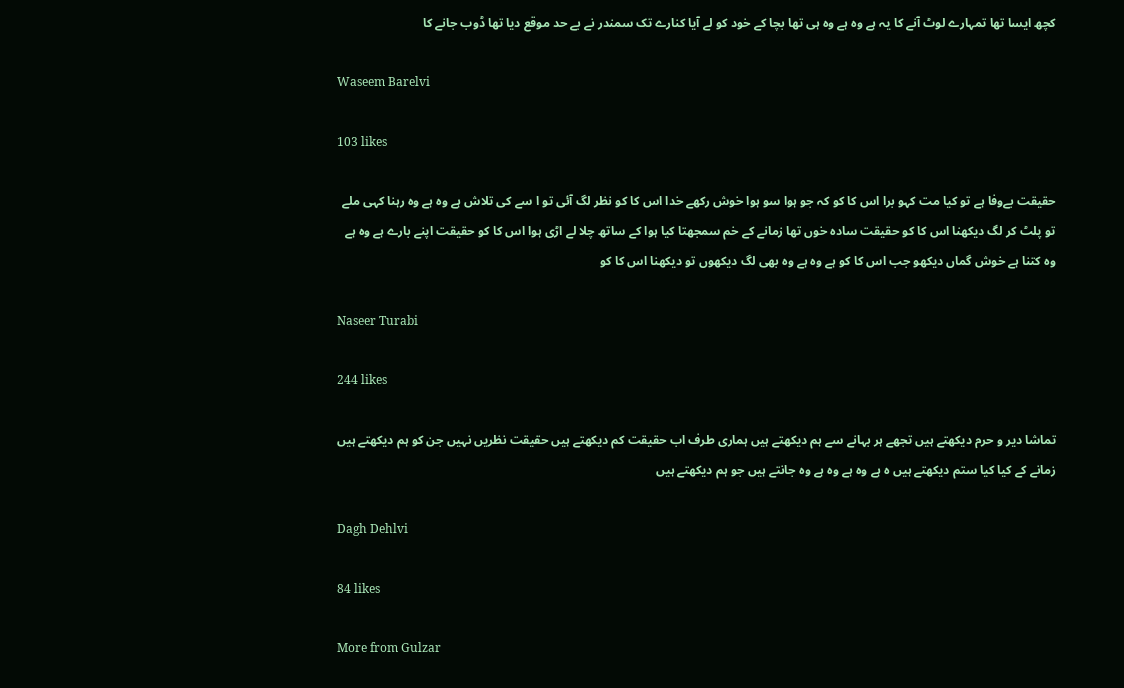کچھ ایسا تھا تمہارے لوٹ آنے کا یہ ہے وہ ہے وہ ہی تھا بچا کے خود کو لے آیا کنارے تک سمندر نے بے حد موقع دیا تھا ڈوب جانے کا

Waseem Barelvi

103 likes

حقیقت بےوفا ہے تو کیا مت کہو برا اس کا کو کہ جو ہوا سو ہوا خوش رکھے خدا اس کا کو نظر لگ آئی تو ا سے کی تلاش ہے وہ ہے وہ رہنا کہی ملے تو پلٹ کر لگ دیکھنا اس کا کو حقیقت سادہ خوں تھا زمانے کے خم سمجھتا کیا ہوا کے ساتھ چلا لے اڑی ہوا اس کا کو حقیقت اپنے بارے ہے وہ ہے وہ کتنا ہے خوش گماں دیکھو جب اس کا کو ہے وہ ہے وہ بھی لگ دیکھوں تو دیکھنا اس کا کو

Naseer Turabi

244 likes

تماشا دیر و حرم دیکھتے ہیں تجھے ہر بہانے سے ہم دیکھتے ہیں ہماری طرف اب حقیقت کم دیکھتے ہیں حقیقت نظریں نہیں جن کو ہم دیکھتے ہیں زمانے کے کیا کیا ستم دیکھتے ہیں ہ ہے وہ ہے وہ ہے وہ جانتے ہیں جو ہم دیکھتے ہیں

Dagh Dehlvi

84 likes

More from Gulzar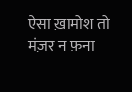ऐसा ख़ामोश तो मंज़र न फ़ना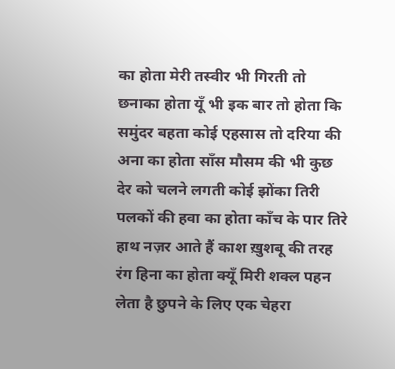का होता मेरी तस्वीर भी गिरती तो छनाका होता यूँ भी इक बार तो होता कि समुंदर बहता कोई एहसास तो दरिया की अना का होता साँस मौसम की भी कुछ देर को चलने लगती कोई झोंका तिरी पलकों की हवा का होता काँच के पार तिरे हाथ नज़र आते हैं काश ख़ुशबू की तरह रंग हिना का होता क्यूँ मिरी शक्ल पहन लेता है छुपने के लिए एक चेहरा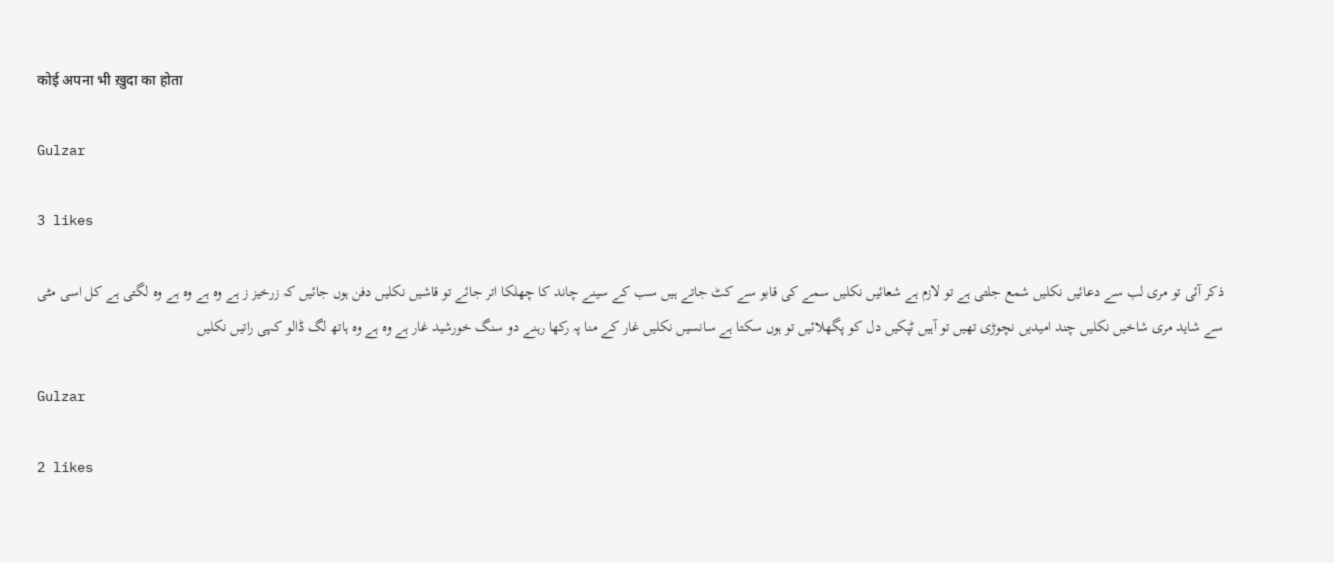कोई अपना भी ख़ुदा का होता

Gulzar

3 likes

ذکر آئی تو مری لب سے دعائیں نکلیں شمع جلتی ہے تو لازم ہے شعائیں نکلیں سمے کی قابو سے کٹ جاتے ہیں سب کے سینے چاند کا چھلکا اتر جائے تو قاشیں نکلیں دفن ہوں جائیں کہ زرخیز ز ہے وہ ہے وہ ہے وہ لگتی ہے کل اسی مٹی سے شاید مری شاخیں نکلیں چند امیدیں نچوڑی تھیں تو آہیں ٹپکیں دل کو پگھلائیں تو ہوں سکتا ہے سانسیں نکلیں غار کے منا پہ رکھا رہنے دو سنگ خورشید غار ہے وہ ہے وہ ہاتھ لگ ڈالو کہی راتیں نکلیں

Gulzar

2 likes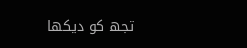تجھ کو دیکھا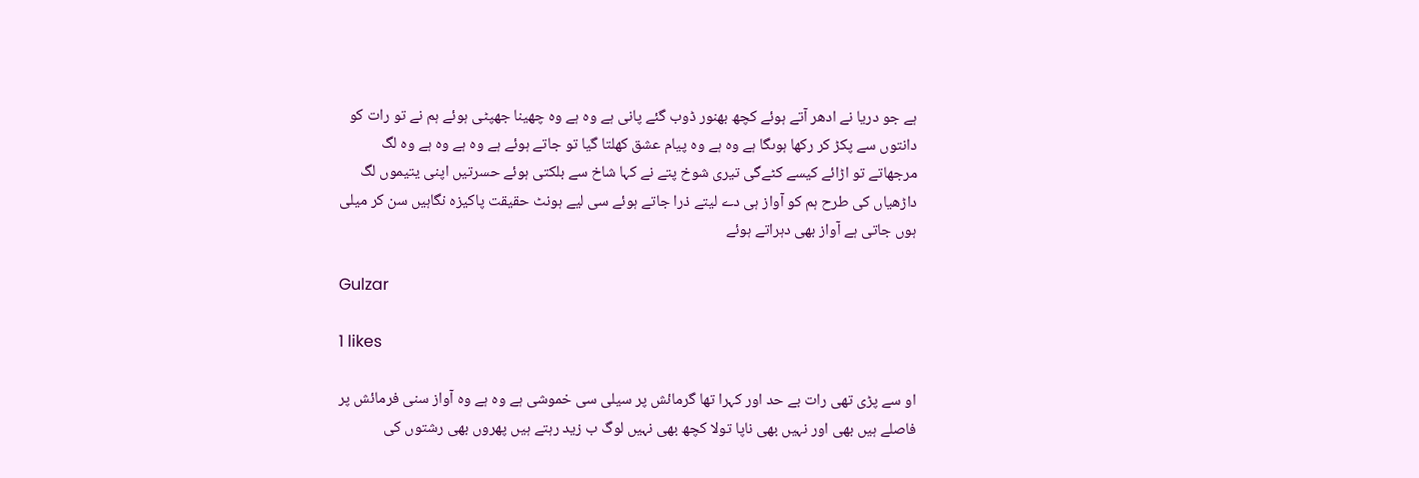ہے جو دریا نے ادھر آتے ہوئے کچھ بھنور ڈوب گئے پانی ہے وہ ہے وہ چھینا جھپٹی ہوئے ہم نے تو رات کو دانتوں سے پکڑ کر رکھا ہوںگا ہے وہ ہے وہ پیام عشق کھلتا گیا تو جاتے ہوئے ہے وہ ہے وہ ہے وہ لگ مرجھاتے تو اڑائے کیسے کٹےگی تیری شوخ پتے نے کہا شاخ سے بلکتی ہوئے حسرتیں اپنی یتیموں لگ داڑھیاں کی طرح ہم کو آواز ہی دے لیتے ذرا جاتے ہوئے سی لیے ہونٹ حقیقت پاکیزہ نگاہیں سن کر میلی ہوں جاتی ہے آواز بھی دہراتے ہوئے

Gulzar

1 likes

او سے پڑی تھی رات بے حد اور کہرا تھا گرمائش پر سیلی سی خموشی ہے وہ ہے وہ آواز سنی فرمائش پر فاصلے ہیں بھی اور نہیں بھی ناپا تولا کچھ بھی نہیں لوگ ب زید رہتے ہیں پھروں بھی رشتوں کی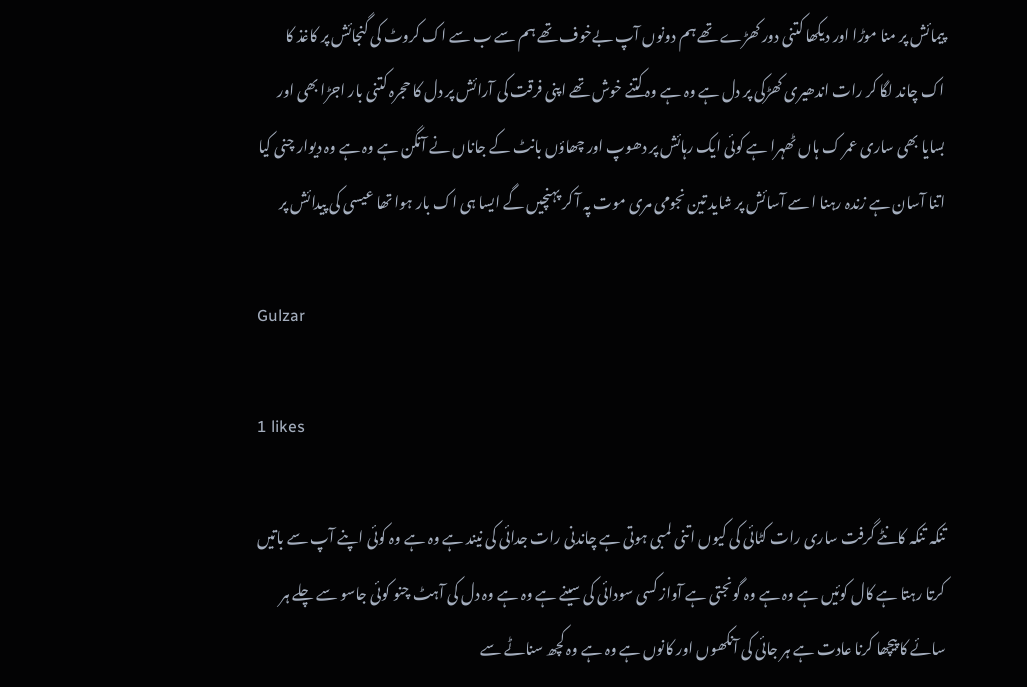پیمائش پر منا موڑا اور دیکھا کتنی دور کھڑے تھے ہم دونوں آپ بےخوف تھے ہم سے ب سے اک کروٹ کی گنجائش پر کاغذ کا اک چاند لگا کر رات اندھیری کھڑکی پر دل ہے وہ ہے وہ کتنے خوش تھے اپنی فرقت کی آرائش پر دل کا حجرہ کتنی بار اجڑا بھی اور بسایا بھی ساری عمر ک ہاں ٹھہرا ہے کوئی ایک رہائش پر دھوپ اور چھاؤں بانٹ کے جاناں نے آنگن ہے وہ ہے وہ دیوار چنی کیا اتنا آسان ہے زندہ رہنا ا سے آسائش پر شاید تین نجومی مری موت پہ آ کر پہنچیں گے ایسا ہی اک بار ہوا تھا عیسی کی پیدائش پر

Gulzar

1 likes

تنکہ تنکہ کانٹے گرفت ساری رات کٹائی کی کیوں اتنی لمبی ہوتی ہے چاندنی رات جدائی کی نیند ہے وہ ہے وہ کوئی اپنے آپ سے باتیں کرتا رہتا ہے کال کوئیں ہے وہ ہے وہ گونجتی ہے آواز کسی سودائی کی سینے ہے وہ ہے وہ دل کی آہٹ چنو کوئی جاسو سے چلے ہر سائے کا پیچھا کرنا عادت ہے ہر جائی کی آنکھوں اور کانوں ہے وہ ہے وہ کچھ سناٹے سے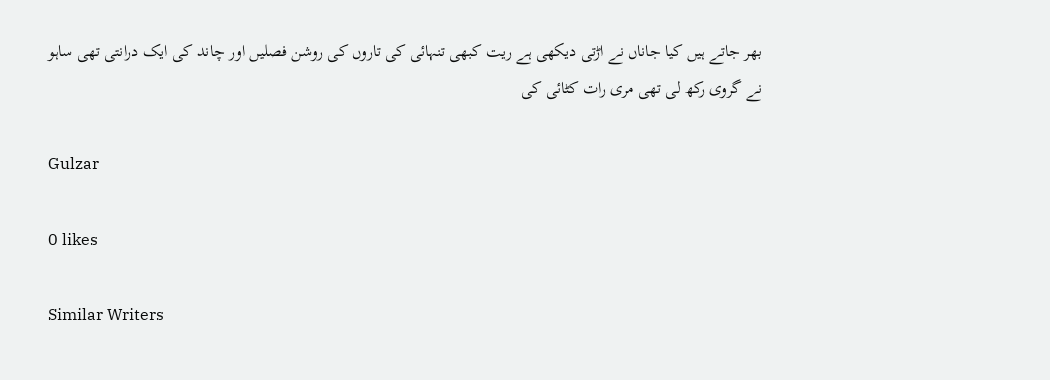بھر جاتے ہیں کیا جاناں نے اڑتی دیکھی ہے ریت کبھی تنہائی کی تاروں کی روشن فصلیں اور چاند کی ایک درانتی تھی ساہو نے گروی رکھ لی تھی مری رات کٹائی کی

Gulzar

0 likes

Similar Writers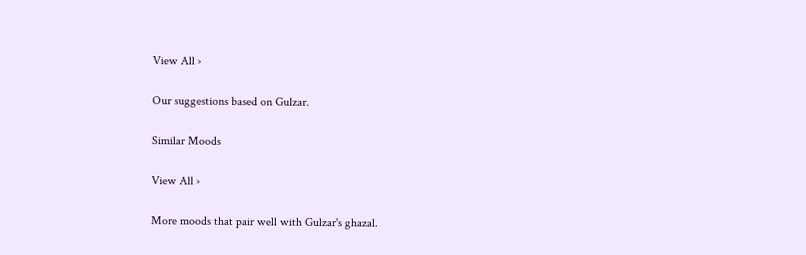View All ›

Our suggestions based on Gulzar.

Similar Moods

View All ›

More moods that pair well with Gulzar's ghazal.